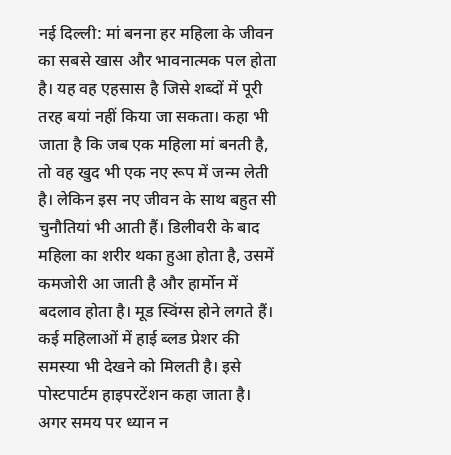नई दिल्ली: मां बनना हर महिला के जीवन का सबसे खास और भावनात्मक पल होता है। यह वह एहसास है जिसे शब्दों में पूरी तरह बयां नहीं किया जा सकता। कहा भी जाता है कि जब एक महिला मां बनती है, तो वह खुद भी एक नए रूप में जन्म लेती है। लेकिन इस नए जीवन के साथ बहुत सी चुनौतियां भी आती हैं। डिलीवरी के बाद महिला का शरीर थका हुआ होता है, उसमें कमजोरी आ जाती है और हार्मोन में बदलाव होता है। मूड स्विंग्स होने लगते हैं। कई महिलाओं में हाई ब्लड प्रेशर की समस्या भी देखने को मिलती है। इसे पोस्टपार्टम हाइपरटेंशन कहा जाता है। अगर समय पर ध्यान न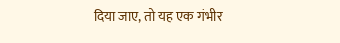दिया जाए, तो यह एक गंभीर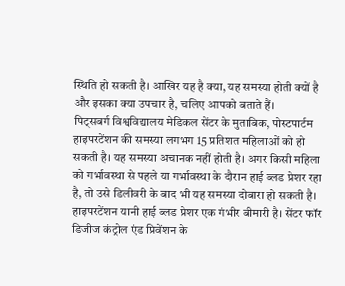स्थिति हो सकती है। आखिर यह है क्या, यह समस्या होती क्यों है और इसका क्या उपचार है, चलिए आपको बताते हैं।
पिट्सबर्ग विश्वविद्यालय मेडिकल सेंटर के मुताबिक, पोस्टपार्टम हाइपरटेंशन की समस्या लगभग 15 प्रतिशत महिलाओं को हो सकती है। यह समस्या अचानक नहीं होती है। अगर किसी महिला को गर्भावस्था से पहले या गर्भावस्था के दौरान हाई ब्लड प्रेशर रहा है, तो उसे डिलीवरी के बाद भी यह समस्या दोबारा हो सकती है। हाइपरटेंशन यानी हाई ब्लड प्रेशर एक गंभीर बीमारी है। सेंटर फॉर डिजीज कंट्रोल एंड प्रिवेंशन के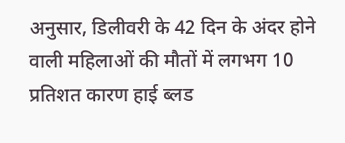अनुसार, डिलीवरी के 42 दिन के अंदर होने वाली महिलाओं की मौतों में लगभग 10 प्रतिशत कारण हाई ब्लड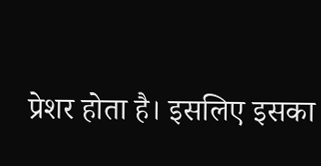प्रेशर होता है। इसलिए इसका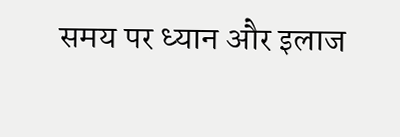समय पर ध्यान और इलाज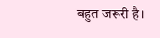बहुत जरूरी है।